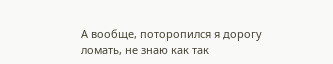А вообще, поторопился я дорогу ломать, не знаю как так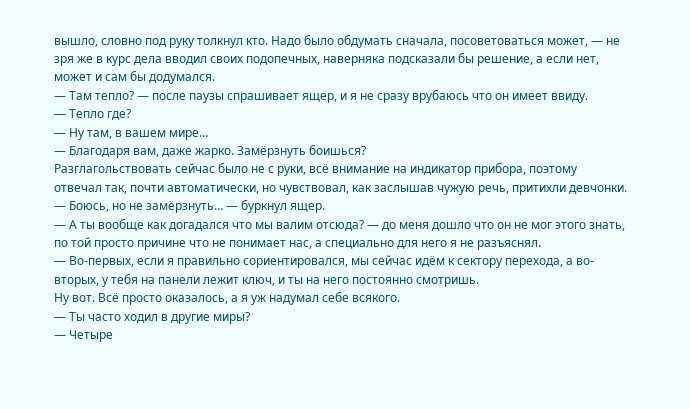вышло, словно под руку толкнул кто. Надо было обдумать сначала, посоветоваться может, — не зря же в курс дела вводил своих подопечных, наверняка подсказали бы решение, а если нет, может и сам бы додумался.
— Там тепло? — после паузы спрашивает ящер, и я не сразу врубаюсь что он имеет ввиду.
— Тепло где?
— Ну там, в вашем мире…
— Благодаря вам, даже жарко. Замёрзнуть боишься?
Разглагольствовать сейчас было не с руки, всё внимание на индикатор прибора, поэтому отвечал так, почти автоматически, но чувствовал, как заслышав чужую речь, притихли девчонки.
— Боюсь, но не замёрзнуть… — буркнул ящер.
— А ты вообще как догадался что мы валим отсюда? — до меня дошло что он не мог этого знать, по той просто причине что не понимает нас, а специально для него я не разъяснял.
— Во-первых, если я правильно сориентировался, мы сейчас идём к сектору перехода, а во-вторых, у тебя на панели лежит ключ, и ты на него постоянно смотришь.
Ну вот. Всё просто оказалось, а я уж надумал себе всякого.
— Ты часто ходил в другие миры?
— Четыре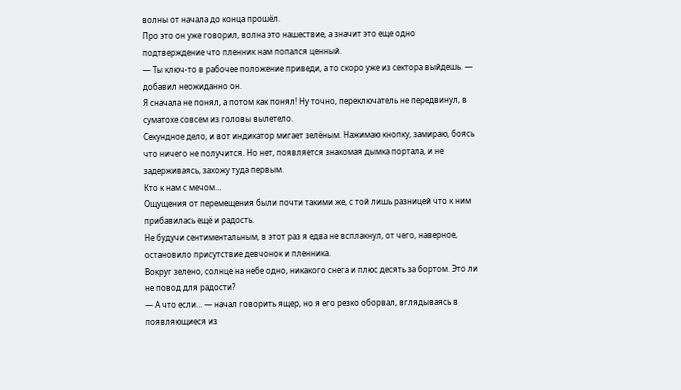волны от начала до конца прошёл.
Про это он уже говорил, волна это нашествие, а значит это еще одно подтверждение что пленник нам попался ценный.
— Ты ключ-то в рабочее положение приведи, а то скоро уже из сектора выйдешь. — добавил неожиданно он.
Я сначала не понял, а потом как понял! Ну точно, переключатель не передвинул, в суматохе совсем из головы вылетело.
Секундное дело, и вот индикатор мигает зелёным. Нажимаю кнопку, замираю, боясь что ничего не получится. Но нет, появляется знакомая дымка портала, и не задерживаясь, захожу туда первым.
Кто к нам с мечом…
Ощущения от перемещения были почти такими же, с той лишь разницей что к ним прибавилась ещё и радость.
Не будучи сентиментальным, в этот раз я едва не всплакнул, от чего, наверное, остановило присутствие девчонок и пленника.
Вокруг зелено, солнце на небе одно, никакого снега и плюс десять за бортом. Это ли не повод для радости?
— А что если… — начал говорить ящер, но я его резко оборвал, вглядываясь в появляющиеся из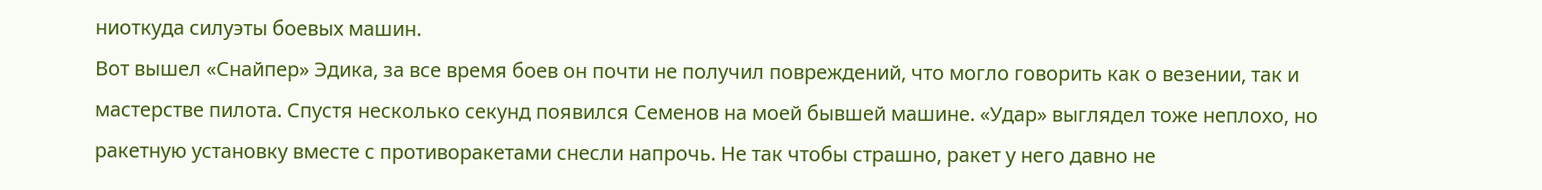ниоткуда силуэты боевых машин.
Вот вышел «Снайпер» Эдика, за все время боев он почти не получил повреждений, что могло говорить как о везении, так и мастерстве пилота. Спустя несколько секунд появился Семенов на моей бывшей машине. «Удар» выглядел тоже неплохо, но ракетную установку вместе с противоракетами снесли напрочь. Не так чтобы страшно, ракет у него давно не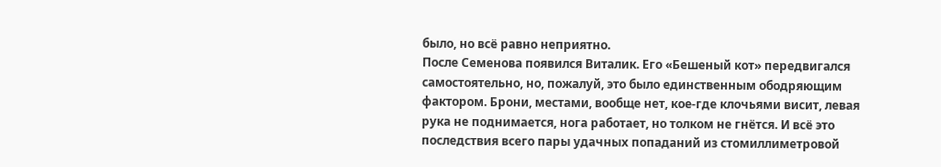было, но всё равно неприятно.
После Семенова появился Виталик. Его «Бешеный кот» передвигался самостоятельно, но, пожалуй, это было единственным ободряющим фактором. Брони, местами, вообще нет, кое-где клочьями висит, левая рука не поднимается, нога работает, но толком не гнётся. И всё это последствия всего пары удачных попаданий из стомиллиметровой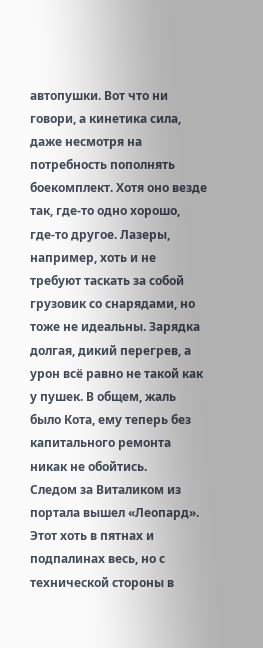автопушки. Вот что ни говори, а кинетика сила, даже несмотря на потребность пополнять боекомплект. Хотя оно везде так, где-то одно хорошо, где-то другое. Лазеры, например, хоть и не требуют таскать за собой грузовик со снарядами, но тоже не идеальны. Зарядка долгая, дикий перегрев, а урон всё равно не такой как у пушек. В общем, жаль было Кота, ему теперь без капитального ремонта никак не обойтись.
Следом за Виталиком из портала вышел «Леопард». Этот хоть в пятнах и подпалинах весь, но с технической стороны в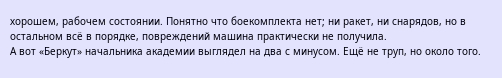хорошем, рабочем состоянии. Понятно что боекомплекта нет; ни ракет, ни снарядов, но в остальном всё в порядке, повреждений машина практически не получила.
А вот «Беркут» начальника академии выглядел на два с минусом. Ещё не труп, но около того.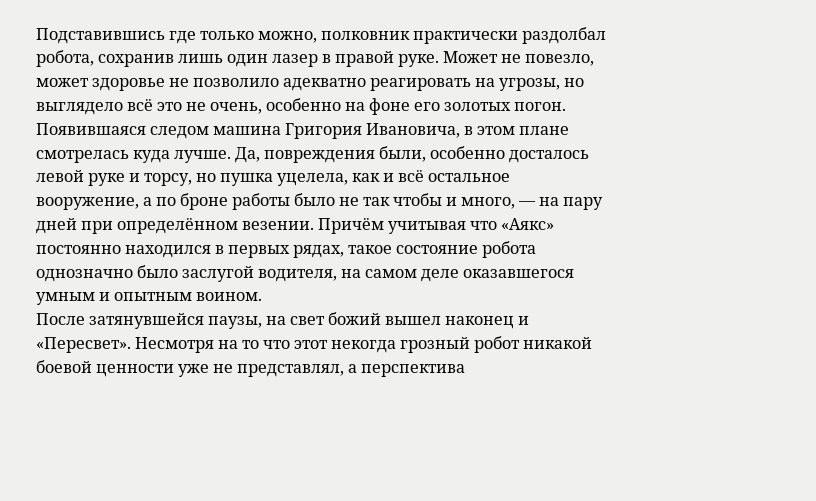Подставившись где только можно, полковник практически раздолбал робота, сохранив лишь один лазер в правой руке. Может не повезло, может здоровье не позволило адекватно реагировать на угрозы, но выглядело всё это не очень, особенно на фоне его золотых погон.
Появившаяся следом машина Григория Ивановича, в этом плане смотрелась куда лучше. Да, повреждения были, особенно досталось левой руке и торсу, но пушка уцелела, как и всё остальное вооружение, а по броне работы было не так чтобы и много, — на пару дней при определённом везении. Причём учитывая что «Аякс» постоянно находился в первых рядах, такое состояние робота однозначно было заслугой водителя, на самом деле оказавшегося умным и опытным воином.
После затянувшейся паузы, на свет божий вышел наконец и «Пересвет». Несмотря на то что этот некогда грозный робот никакой боевой ценности уже не представлял, а перспектива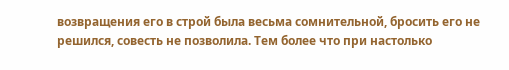возвращения его в строй была весьма сомнительной, бросить его не решился, совесть не позволила. Тем более что при настолько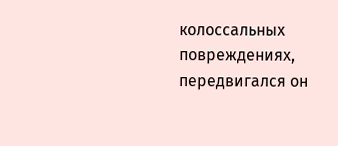колоссальных повреждениях, передвигался он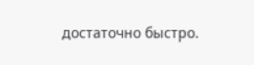достаточно быстро.